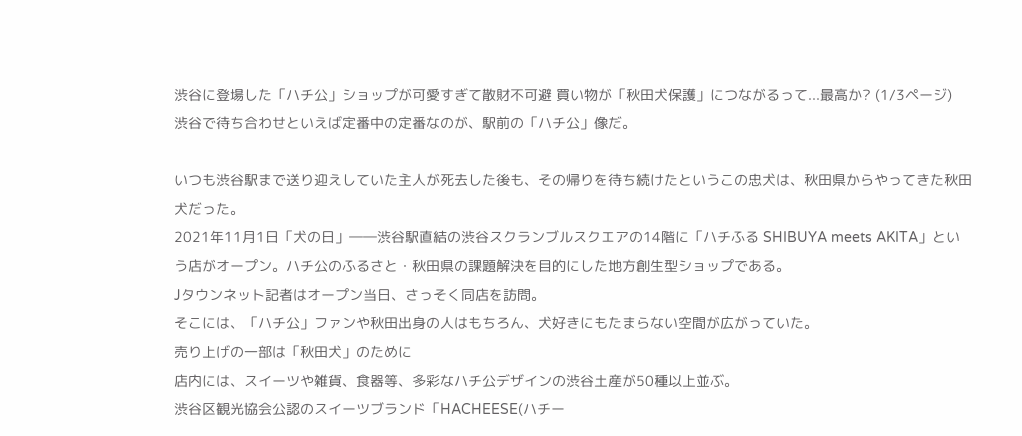渋谷に登場した「ハチ公」ショップが可愛すぎて散財不可避 買い物が「秋田犬保護」につながるって...最高か? (1/3ページ)
渋谷で待ち合わせといえば定番中の定番なのが、駅前の「ハチ公」像だ。

いつも渋谷駅まで送り迎えしていた主人が死去した後も、その帰りを待ち続けたというこの忠犬は、秋田県からやってきた秋田犬だった。
2021年11月1日「犬の日」――渋谷駅直結の渋谷スクランブルスクエアの14階に「ハチふる SHIBUYA meets AKITA」という店がオープン。ハチ公のふるさと・秋田県の課題解決を目的にした地方創生型ショップである。
Jタウンネット記者はオープン当日、さっそく同店を訪問。
そこには、「ハチ公」ファンや秋田出身の人はもちろん、犬好きにもたまらない空間が広がっていた。
売り上げの一部は「秋田犬」のために
店内には、スイーツや雑貨、食器等、多彩なハチ公デザインの渋谷土産が50種以上並ぶ。
渋谷区観光協会公認のスイーツブランド「HACHEESE(ハチー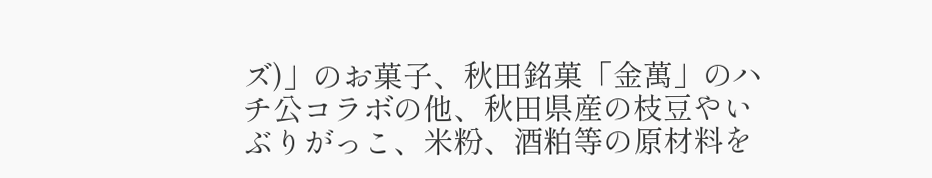ズ)」のお菓子、秋田銘菓「金萬」のハチ公コラボの他、秋田県産の枝豆やいぶりがっこ、米粉、酒粕等の原材料を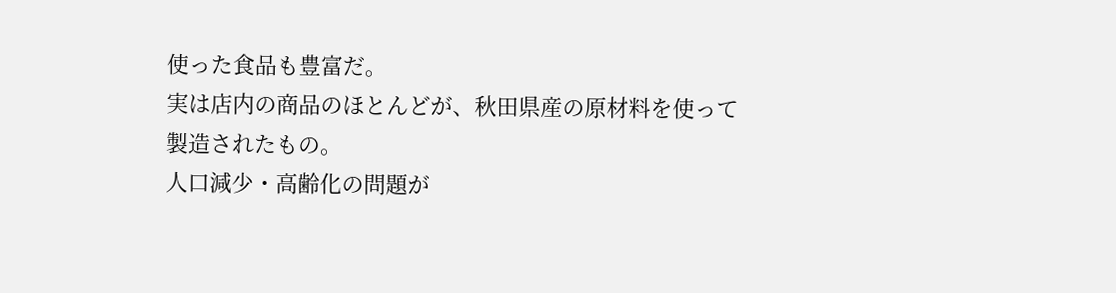使った食品も豊富だ。
実は店内の商品のほとんどが、秋田県産の原材料を使って製造されたもの。
人口減少・高齢化の問題が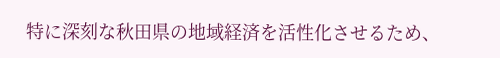特に深刻な秋田県の地域経済を活性化させるため、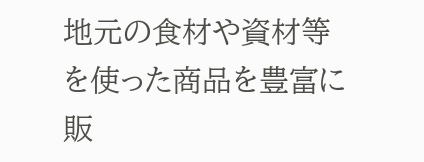地元の食材や資材等を使った商品を豊富に販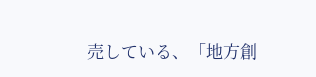売している、「地方創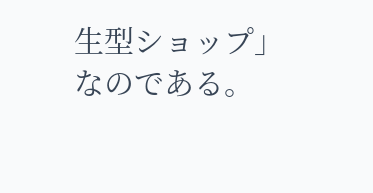生型ショップ」なのである。